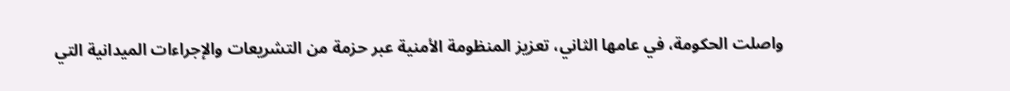واصلت الحكومة، في عامها الثاني، تعزيز المنظومة الأمنية عبر حزمة من التشريعات والإجراءات الميدانية التي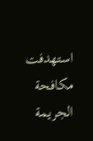استهدفت مكافحة الجريمة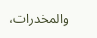والمخدرات،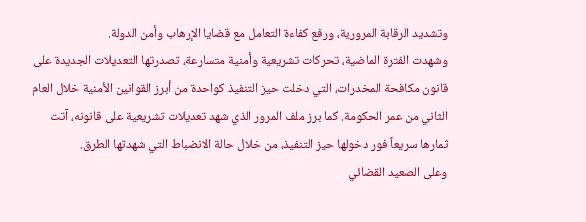وتشديد الرقابة المرورية، ورفع كفاءة التعامل مع قضايا الإرهاب وأمن الدولة.
وشهدت الفترة الماضية، تحركات تشريعية وأمنية متسارعة، تصدرتها التعديلات الجديدة على قانون مكافحة المخدرات، التي دخلت حيز التنفيذ كواحدة من أبرز القوانين الأمنية خلال العام الثاني من عمر الحكومة. كما برز ملف المرور الذي شهد تعديلات تشريعية على قانونه، آتت ثمارها سريعاً فور دخولها حيز التنفيذ، من خلال حالة الانضباط التي شهدتها الطرق.
وعلى الصعيد القضائي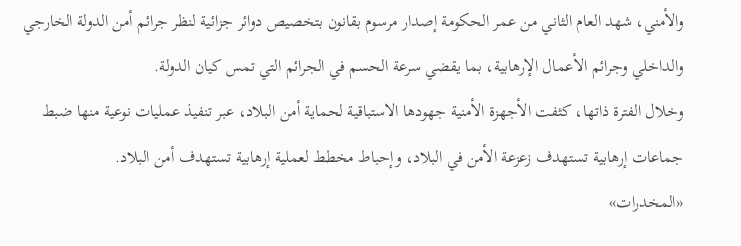والأمني، شهد العام الثاني من عمر الحكومة إصدار مرسوم بقانون بتخصيص دوائر جزائية لنظر جرائم أمن الدولة الخارجي والداخلي وجرائم الأعمال الإرهابية، بما يقضي سرعة الحسم في الجرائم التي تمس كيان الدولة.
وخلال الفترة ذاتها، كثفت الأجهزة الأمنية جهودها الاستباقية لحماية أمن البلاد، عبر تنفيذ عمليات نوعية منها ضبط جماعات إرهابية تستهدف زعزعة الأمن في البلاد، وإحباط مخطط لعملية إرهابية تستهدف أمن البلاد.
«المخدرات»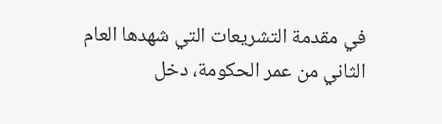في مقدمة التشريعات التي شهدها العام الثاني من عمر الحكومة، دخل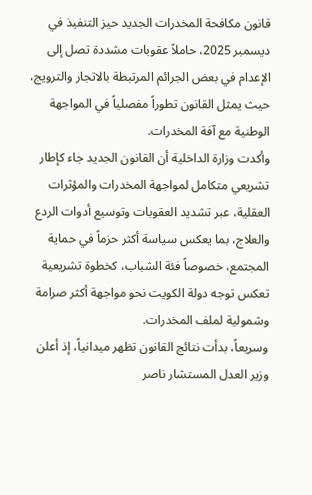قانون مكافحة المخدرات الجديد حيز التنفيذ في ديسمبر 2025، حاملاً عقوبات مشددة تصل إلى الإعدام في بعض الجرائم المرتبطة بالاتجار والترويج، حيث يمثل القانون تطوراً مفصلياً في المواجهة الوطنية مع آفة المخدرات.
وأكدت وزارة الداخلية أن القانون الجديد جاء كإطار تشريعي متكامل لمواجهة المخدرات والمؤثرات العقلية، عبر تشديد العقوبات وتوسيع أدوات الردع والعلاج، بما يعكس سياسة أكثر حزماً في حماية المجتمع، خصوصاً فئة الشباب، كخطوة تشريعية تعكس توجه دولة الكويت نحو مواجهة أكثر صرامة وشمولية لملف المخدرات.
وسريعاً، بدأت نتائج القانون تظهر ميدانياً، إذ أعلن وزير العدل المستشار ناصر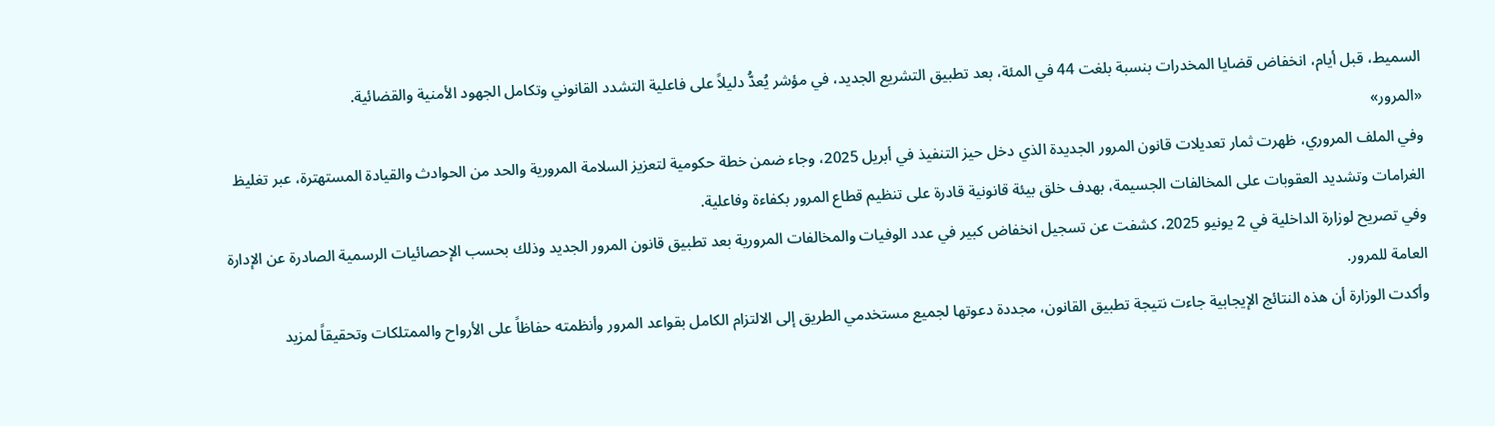السميط، قبل أيام، انخفاض قضايا المخدرات بنسبة بلغت 44 في المئة، بعد تطبيق التشريع الجديد، في مؤشر يُعدُّ دليلاً على فاعلية التشدد القانوني وتكامل الجهود الأمنية والقضائية.
«المرور»
وفي الملف المروري، ظهرت ثمار تعديلات قانون المرور الجديدة الذي دخل حيز التنفيذ في أبريل 2025، وجاء ضمن خطة حكومية لتعزيز السلامة المرورية والحد من الحوادث والقيادة المستهترة، عبر تغليظ الغرامات وتشديد العقوبات على المخالفات الجسيمة، بهدف خلق بيئة قانونية قادرة على تنظيم قطاع المرور بكفاءة وفاعلية.
وفي تصريح لوزارة الداخلية في 2 يونيو 2025، كشفت عن تسجيل انخفاض كبير في عدد الوفيات والمخالفات المرورية بعد تطبيق قانون المرور الجديد وذلك بحسب الإحصائيات الرسمية الصادرة عن الإدارة العامة للمرور.
وأكدت الوزارة أن هذه النتائج الإيجابية جاءت نتيجة تطبيق القانون، مجددة دعوتها لجميع مستخدمي الطريق إلى الالتزام الكامل بقواعد المرور وأنظمته حفاظاً على الأرواح والممتلكات وتحقيقاً لمزيد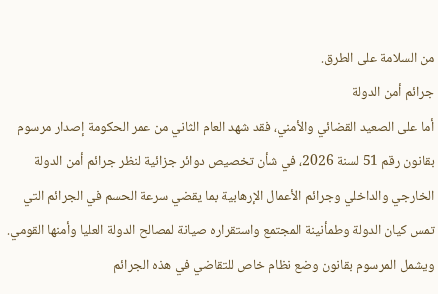من السلامة على الطرق.
جرائم أمن الدولة
أما على الصعيد القضائي والأمني، فقد شهد العام الثاني من عمر الحكومة إصدار مرسوم بقانون رقم 51 لسنة 2026، في شأن تخصيص دوائر جزائية لنظر جرائم أمن الدولة الخارجي والداخلي وجرائم الأعمال الإرهابية بما يقضي سرعة الحسم في الجرائم التي تمس كيان الدولة وطمأنينة المجتمع واستقراره صيانة لمصالح الدولة العليا وأمنها القومي.
ويشمل المرسوم بقانون وضع نظام خاص للتقاضي في هذه الجرائم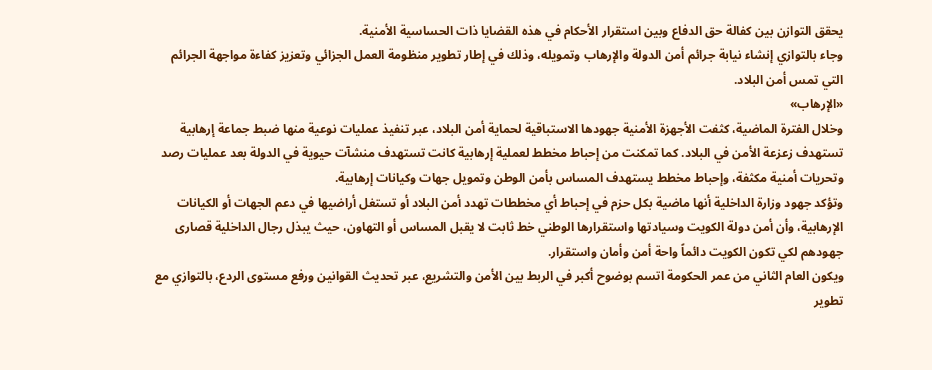يحقق التوازن بين كفالة حق الدفاع وبين استقرار الأحكام في هذه القضايا ذات الحساسية الأمنية.
وجاء بالتوازي إنشاء نيابة جرائم أمن الدولة والإرهاب وتمويله، وذلك في إطار تطوير منظومة العمل الجزائي وتعزيز كفاءة مواجهة الجرائم التي تمس أمن البلاد.
«الإرهاب»
وخلال الفترة الماضية، كثفت الأجهزة الأمنية جهودها الاستباقية لحماية أمن البلاد، عبر تنفيذ عمليات نوعية منها ضبط جماعة إرهابية تستهدف زعزعة الأمن في البلاد. كما تمكنت من إحباط مخطط لعملية إرهابية كانت تستهدف منشآت حيوية في الدولة بعد عمليات رصد وتحريات أمنية مكثفة، وإحباط مخطط يستهدف المساس بأمن الوطن وتمويل جهات وكيانات إرهابية.
وتؤكد جهود وزارة الداخلية أنها ماضية بكل حزم في إحباط أي مخططات تهدد أمن البلاد أو تستغل أراضيها في دعم الجهات أو الكيانات الإرهابية، وأن أمن دولة الكويت وسيادتها واستقرارها الوطني خط ثابت لا يقبل المساس أو التهاون، حيث يبذل رجال الداخلية قصارى جهودهم لكي تكون الكويت دائماً واحة أمن وأمان واستقرار.
ويكون العام الثاني من عمر الحكومة اتسم بوضوح أكبر في الربط بين الأمن والتشريع، عبر تحديث القوانين ورفع مستوى الردع، بالتوازي مع تطوير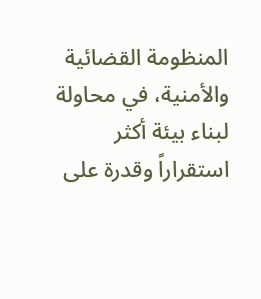المنظومة القضائية والأمنية، في محاولة لبناء بيئة أكثر استقراراً وقدرة على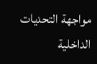مواجهة التحديات الداخلية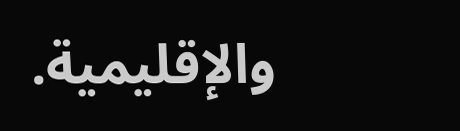والإقليمية.